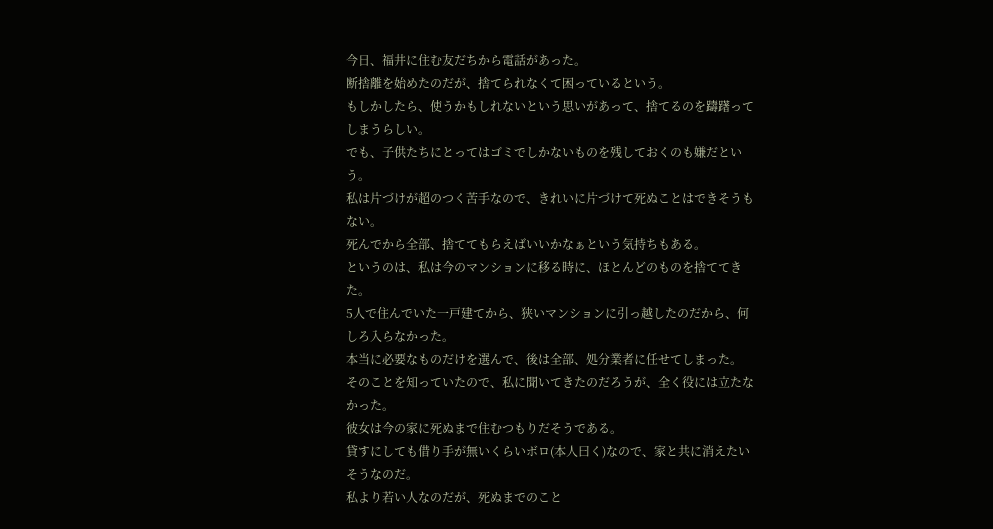今日、福井に住む友だちから電話があった。
断捨離を始めたのだが、捨てられなくて困っているという。
もしかしたら、使うかもしれないという思いがあって、捨てるのを躊躇ってしまうらしい。
でも、子供たちにとってはゴミでしかないものを残しておくのも嫌だという。
私は片づけが超のつく苦手なので、きれいに片づけて死ぬことはできそうもない。
死んでから全部、捨ててもらえばいいかなぁという気持ちもある。
というのは、私は今のマンションに移る時に、ほとんどのものを捨ててきた。
5人で住んでいた一戸建てから、狭いマンションに引っ越したのだから、何しろ入らなかった。
本当に必要なものだけを選んで、後は全部、処分業者に任せてしまった。
そのことを知っていたので、私に聞いてきたのだろうが、全く役には立たなかった。
彼女は今の家に死ぬまで住むつもりだそうである。
貸すにしても借り手が無いくらいボロ(本人曰く)なので、家と共に消えたいそうなのだ。
私より若い人なのだが、死ぬまでのこと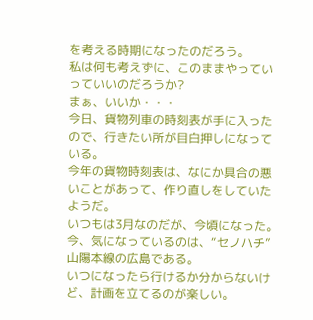を考える時期になったのだろう。
私は何も考えずに、このままやっていっていいのだろうか?
まぁ、いいか・・・
今日、貨物列車の時刻表が手に入ったので、行きたい所が目白押しになっている。
今年の貨物時刻表は、なにか具合の悪いことがあって、作り直しをしていたようだ。
いつもは3月なのだが、今頃になった。
今、気になっているのは、“セノハチ”
山陽本線の広島である。
いつになったら行けるか分からないけど、計画を立てるのが楽しい。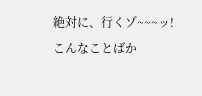絶対に、行くゾ~~~ッ!
こんなことばか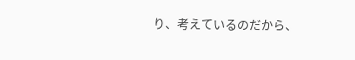り、考えているのだから、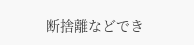断捨離などでき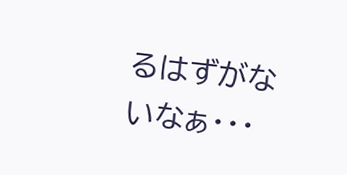るはずがないなぁ・・・